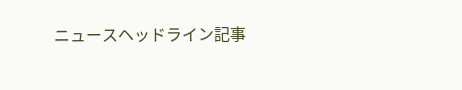ニュースヘッドライン記事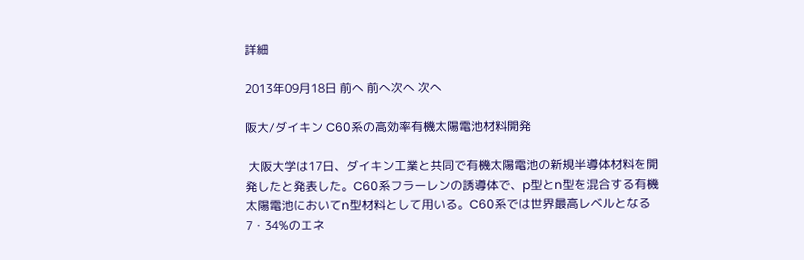詳細

2013年09月18日 前へ 前へ次へ 次へ

阪大/ダイキン C60系の高効率有機太陽電池材料開発

 大阪大学は17日、ダイキン工業と共同で有機太陽電池の新規半導体材料を開発したと発表した。C60系フラーレンの誘導体で、p型とn型を混合する有機太陽電池においてn型材料として用いる。C60系では世界最高レベルとなる7・34%のエネ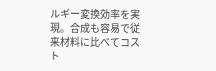ルギー変換効率を実現。合成も容易で従来材料に比べてコスト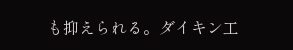も抑えられる。ダイキン工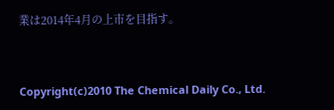業は2014年4月の上市を目指す。


Copyright(c)2010 The Chemical Daily Co., Ltd.